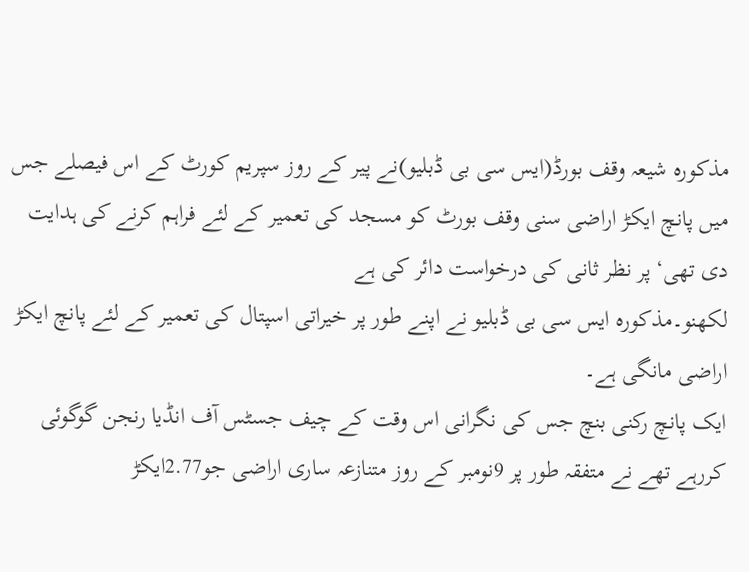مذکورہ شیعہ وقف بورڈ(ایس سی بی ڈبلیو)نے پیر کے روز سپریم کورٹ کے اس فیصلے جس میں پانچ ایکڑ اراضی سنی وقف بورٹ کو مسجد کی تعمیر کے لئے فراہم کرنے کی ہدایت دی تھی‘ پر نظر ثانی کی درخواست دائر کی ہے
لکھنو۔مذکورہ ایس سی بی ڈبلیو نے اپنے طور پر خیراتی اسپتال کی تعمیر کے لئے پانچ ایکڑ اراضی مانگی ہے۔
ایک پانچ رکنی بنچ جس کی نگرانی اس وقت کے چیف جسٹس آف انڈیا رنجن گوگوئی کررہے تھے نے متفقہ طور پر 9نومبر کے روز متنازعہ ساری اراضی جو2.77ایکڑ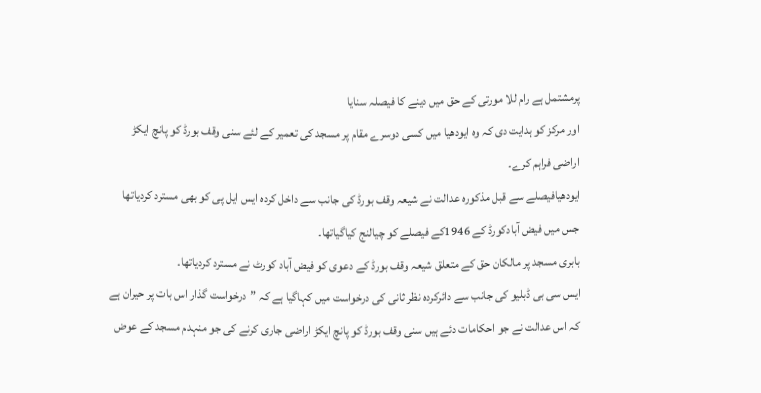پرمشتمل ہے رام للا مورتی کے حق میں دینے کا فیصلہ سنایا
اور مرکز کو ہدایت دی کہ وہ ایودھیا میں کسی دوسرے مقام پر مسجد کی تعمیر کے لئے سنی وقف بورڈ کو پانچ ایکڑ اراضی فراہم کرے۔
ایودھیافیصلے سے قبل مذکورہ عدالت نے شیعہ وقف بورڈ کی جانب سے داخل کردہ ایس ایل پی کو بھی مسترد کردیاتھا جس میں فیض آبادکورڈ کے 1946کے فیصلے کو چیالنج کیاگیاتھا۔
بابری مسجد پر مالکان حق کے متعلق شیعہ وقف بورڈ کے دعوی کو فیض آباد کورٹ نے مسترد کردیاتھا۔
ایس سی بی ڈبلیو کی جانب سے دائرکردہ نظر ثانی کی درخواست میں کہاگیا ہے کہ ”درخواست گذار اس بات پر حیران ہے کہ اس عدالت نے جو احکامات دئے ہیں سنی وقف بورڈ کو پانچ ایکڑ اراضی جاری کرنے کی جو منہدم مسجد کے عوض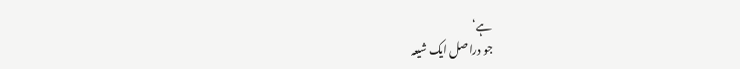ہے‘
جو دراصل ایک شیعہ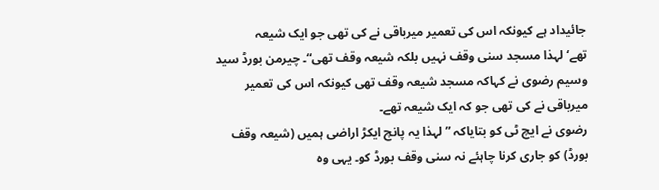جائیداد ہے کیونکہ اس کی تعمیر میرباقی نے کی تھی جو ایک شیعہ تھے‘لہذا مسجد سنی وقف نہیں بلکہ شیعہ وقف تھی“۔ چیرمن بورڈ سید وسیم رضوی نے کہاکہ مسجد شیعہ وقف تھی کیونکہ اس کی تعمیر میرباقی نے کی تھی جو کہ ایک شیعہ تھے۔
رضوی نے ایچ ٹی کو بتایاکہ ”لہذا یہ پانچ ایکڑ اراضی ہمیں (شیعہ وقف بورڈ) کو جاری کرنا چاہئے نہ سنی وقف بورڈ کو۔ یہی وہ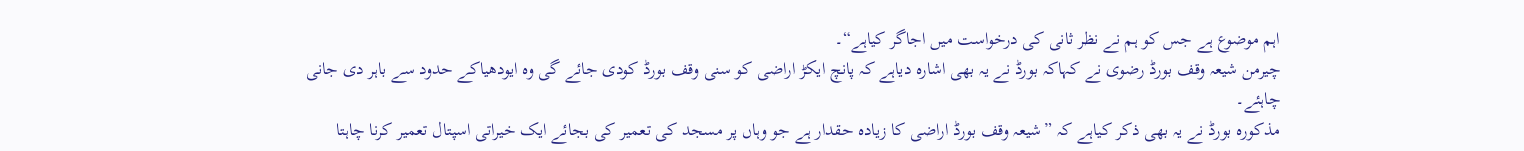اہم موضوع ہے جس کو ہم نے نظر ثانی کی درخواست میں اجاگر کیاہے“۔
چیرمن شیعہ وقف بورڈ رضوی نے کہاکہ بورڈ نے یہ بھی اشارہ دیاہے کہ پانچ ایکڑ اراضی کو سنی وقف بورڈ کودی جائے گی وہ ایودھیاکے حدود سے باہر دی جانی چاہئے۔
مذکورہ بورڈ نے یہ بھی ذکر کیاہے کہ ”شیعہ وقف بورڈ اراضی کا زیادہ حقدار ہے جو وہاں پر مسجد کی تعمیر کی بجائے ایک خیراتی اسپتال تعمیر کرنا چاہتا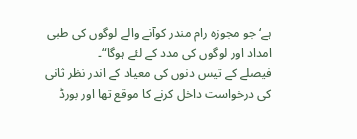ہے‘ جو مجوزہ رام مندر کوآنے والے لوگوں کی طبی امداد اور لوگوں کی مدد کے لئے ہوگا“۔
فیصلے کے تیس دنوں کی معیاد کے اندر نظر ثانی کی درخواست داخل کرنے کا موقع تھا اور بورڈ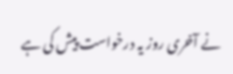نے آخری روز یہ درخواست پیش کی ہے